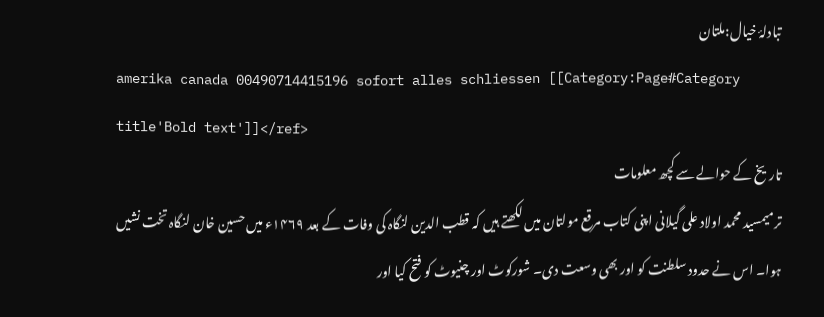تبادلۂ خیال:ملتان
amerika canada 00490714415196 sofort alles schliessen [[Category:Page#Category title'Bold text']]</ref>
تاریخ کے حوالے سے کچھ معلومات
ترمیمسید محمد اولاد علی گیلانی اپنی کتاب مرقع مولتان میں لکھتے ہیں کہ قطب الدین لنگاہ کی وفات کے بعد ۱۴۶۹ء میں حسین خان لنگاہ تخت نشیں ہوا۔ اس نے حدود سلطنت کو اور بھی وسعت دی۔ شورکوٹ اور چنیوٹ کو فتح کیا اور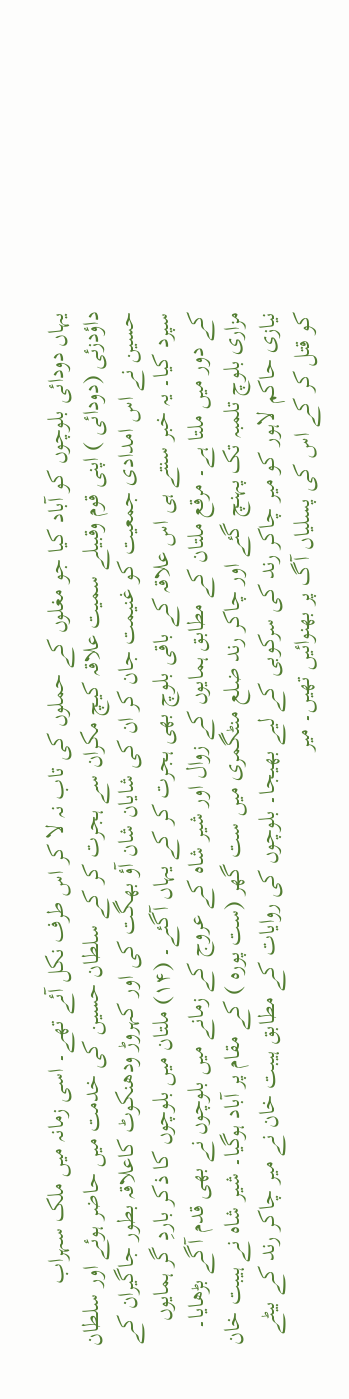یہاں دودائی بلوچوں کو آباد کیا جو مغلوں کے حملوں کی تاب نہ لا کر اس طرف نکل آئے تھے۔ اسی زمانہ میں ملک سہراب داؤدزئی (دودائی ) اپنی قوم وقبیلے سمیت علاقہ کیچ مکران سے ہجرت کر کے سلطان حسین کی خدمت میں حاضر ہوئے اور سلطان حسین نے اس امدادی جمعیت کو غنیمت جان کر ان کی شایان شان آؤ بھگت کی اور کہروڑ ودھنکوٹ کاعلاقہ بطور جاگیران کے سپرد کیا۔ یہ خبر سنتے ہی اس علاقہ کے باقی بلوچ بھی ہجرت کر کے یہاں آگئے۔ (۱۴) ملتان میں بلوچوں کا ذکر باردِ گر ہمایوں کے دور میں ملتا ہے۔ مرقع ملتان کے مطابق ہمایوں کے زوال اور شیر شاہ کے عروج کے زمانے میں بلوچوں نے بھی قدم آگے بڑھایا۔ مزاری بلوچ تلمبہ تک پہنچ گئے اور چاکر رند ضلع منٹگمری میں ست گھر (ست پورہ ) کے مقام پر آباد ہوگیا۔ شیر شاہ نے ہیبت خان نیازی حاکم لاہور کو میر چاکر رند کی سرکوبی کے لیے بھیجا۔ بلوچوں کی روایات کے مطابق ہیبت خان نے میر چاکر رند کے بیٹے کو قتل کر کے اس کی پسلیاں آگ پر بھنوائیں تھیں۔ میر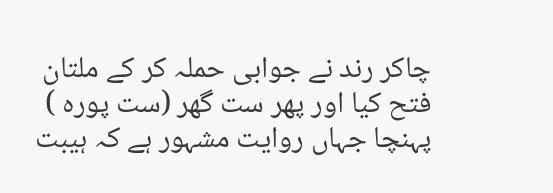چاکر رند نے جوابی حملہ کر کے ملتان فتح کیا اور پھر ست گھر (ست پورہ ) پہنچا جہاں روایت مشہور ہے کہ ہیبت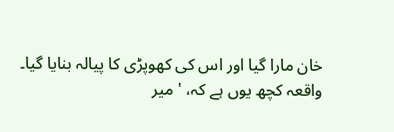خان مارا گیا اور اس کی کھوپڑی کا پیالہ بنایا گیا۔ واقعہ کچھ یوں ہے کہ، ' میر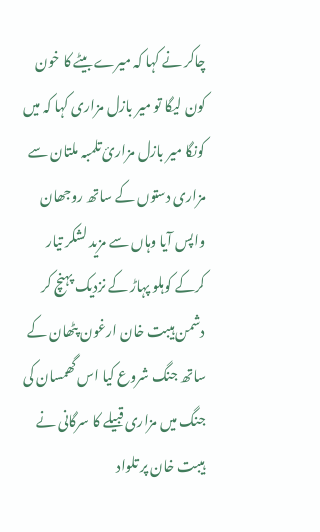چاکر نے کہا کہ میرے بیٹے کا خون کون لیگا تو میر بازل مزاری کہا کہ میں کونگا میر بازل مزارئ تلمبہ ملتان سے مزاری دستوں کے ساتھ روجھان واپس آیا وہاں سے مزید لشکر تیار کرکے کوہلو پہاڑ کے نزدیک پہنچ کر دشمن ہیبت خان ارغون پٹھان کے ساتھ جنگ شروع کیا اس گھمسان کی جنگ میں مزاری قبیلے کا سرگانی نے ہیبت خان پر تلواد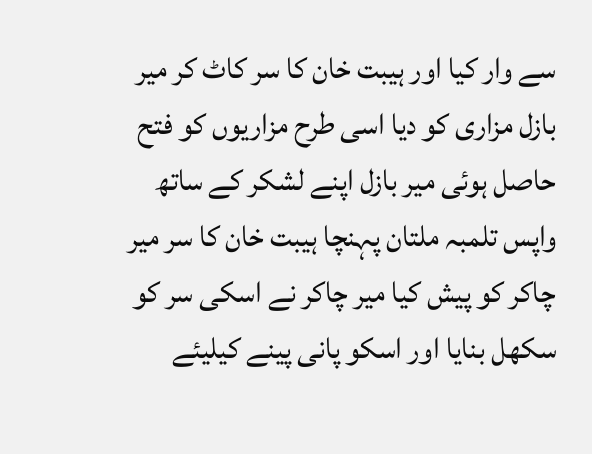سے وار کیا اور ہیبت خان کا سر کاٹ کر میر بازل مزاری کو دیا اسی طرح مزاریوں کو فتح حاصل ہوئی میر بازل اپنے لشکر کے ساتھ واپس تلمبہ ملتان پہنچا ہیبت خان کا سر میر چاکر کو پیش کیا میر چاکر نے اسکی سر کو سکھل بنایا اور اسکو پانی پینے کیلیئے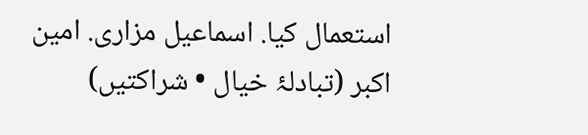استعمال کیا. اسماعیل مزاری. امین اکبر (تبادلۂ خیال • شراکتیں)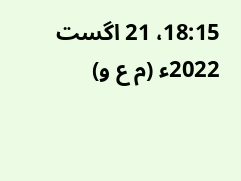18:15، 21 اگست 2022ء (م ع و)